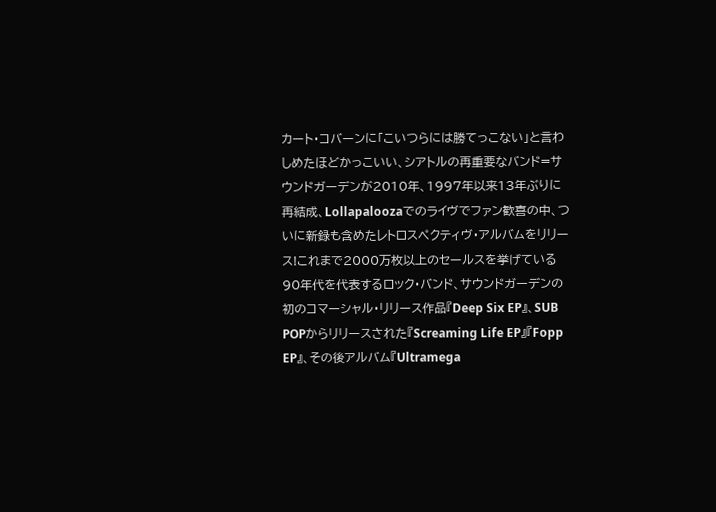カート・コバーンに「こいつらには勝てっこない」と言わしめたほどかっこいい、シアトルの再重要なバンド=サウンドガーデンが2010年、1997年以来13年ぶりに再結成、Lollapaloozaでのライヴでファン歓喜の中、ついに新録も含めたレトロスペクティヴ・アルバムをリリース!これまで2000万枚以上のセールスを挙げている90年代を代表するロック・バンド、サウンドガーデンの初のコマーシャル・リリース作品『Deep Six EP』、SUB POPからリリースされた『Screaming Life EP』『Fopp EP』、その後アルバム『Ultramega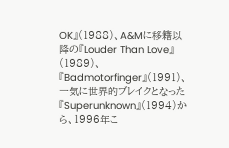OK』(1988)、A&Mに移籍以降の『Louder Than Love』(1989)、『Badmotorfinger』(1991)、一気に世界的ブレイクとなった『Superunknown』(1994)から、1996年こ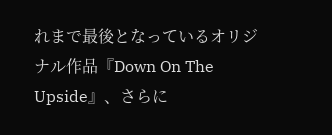れまで最後となっているオリジナル作品『Down On The Upside』、さらに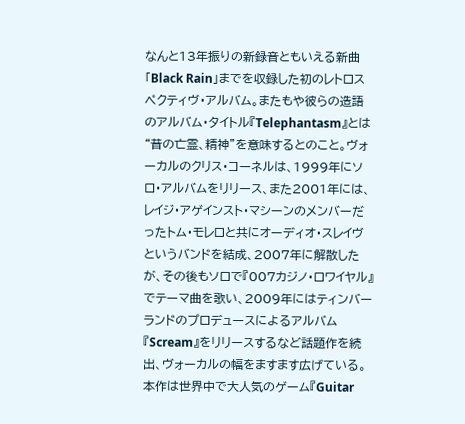なんと13年振りの新録音ともいえる新曲「Black Rain」までを収録した初のレトロスペクティヴ・アルバム。またもや彼らの造語のアルバム・タイトル『Telephantasm』とは“昔の亡霊、精神”を意味するとのこと。ヴォーカルのクリス・コーネルは、1999年にソロ・アルバムをリリース、また2001年には、レイジ・アゲインスト・マシーンのメンバーだったトム・モレロと共にオーディオ・スレイヴというバンドを結成、2007年に解散したが、その後もソロで『007カジノ・ロワイヤル』でテーマ曲を歌い、2009年にはティンバーランドのプロデュースによるアルバム『Scream』をリリースするなど話題作を続出、ヴォーカルの幅をますます広げている。本作は世界中で大人気のゲーム『Guitar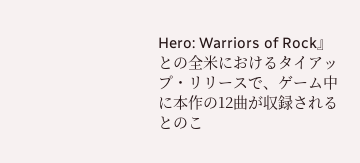Hero: Warriors of Rock』との全米におけるタイアップ・リリースで、ゲーム中に本作の12曲が収録されるとのこ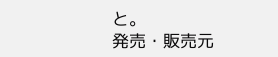と。
発売・販売元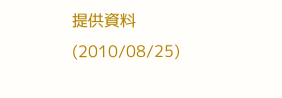提供資料(2010/08/25)